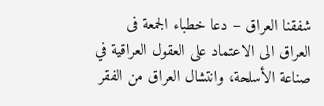شفقنا العراق – دعا خطباء الجمعة فی العراق الی الاعتماد على العقول العراقية في صناعة الأسلحة، وانتشال العراق من الفقر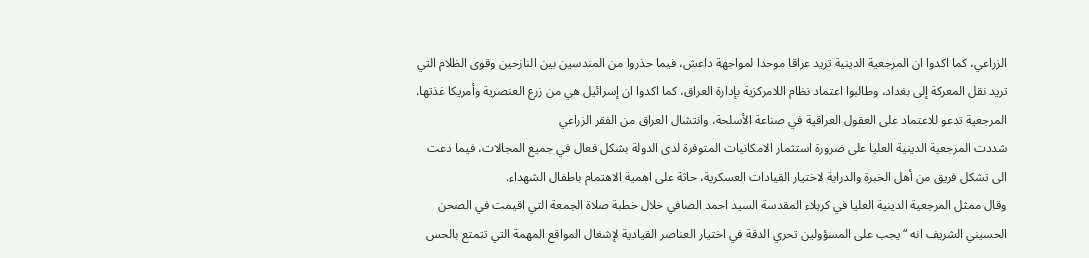الزراعي، کما اکدوا ان المرجعية الدينية تريد عراقا موحدا لمواجهة داعش، فیما حذروا من المندسين بين النازحين وقوى الظلام التي تريد نقل المعركة إلى بغداد، وطالبوا اعتماد نظام اللامركزية بإدارة العراق، کما اكدوا ان إسرائيل هي من زرع العنصرية وأمريكا غذتها.
المرجعية تدعو للاعتماد على العقول العراقية في صناعة الأسلحة، وانتشال العراق من الفقر الزراعي
شددت المرجعية الدينية العليا على ضرورة استثمار الامكانيات المتوفرة لدى الدولة بشكل فعال في جميع المجالات، فيما دعت الى تشكل فريق من أهل الخبرة والدراية لاختيار القيادات العسكرية، حاثة على اهمية الاهتمام باطفال الشهداء.
وقال ممثل المرجعية الدينية العليا في كربلاء المقدسة السيد احمد الصافي خلال خطبة صلاة الجمعة التي اقيمت في الصحن الحسيني الشريف انه “يجب على المسؤولين تحري الدقة في اختيار العناصر القيادية لإشغال المواقع المهمة التي تتمتع بالحس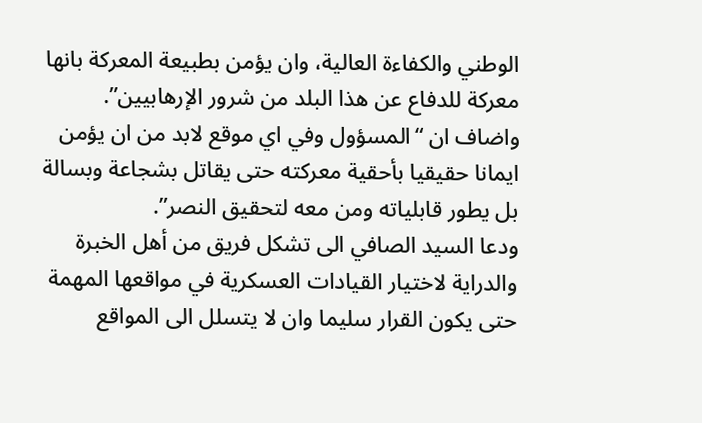الوطني والكفاءة العالية، وان يؤمن بطبيعة المعركة بانها معركة للدفاع عن هذا البلد من شرور الإرهابيين”.
واضاف ان “المسؤول وفي اي موقع لابد من ان يؤمن ايمانا حقيقيا بأحقية معركته حتى يقاتل بشجاعة وبسالة بل يطور قابلياته ومن معه لتحقيق النصر”.
ودعا السيد الصافي الى تشكل فريق من أهل الخبرة والدراية لاختيار القيادات العسكرية في مواقعها المهمة حتى يكون القرار سليما وان لا يتسلل الى المواقع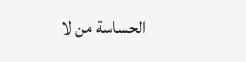الحساسة من لا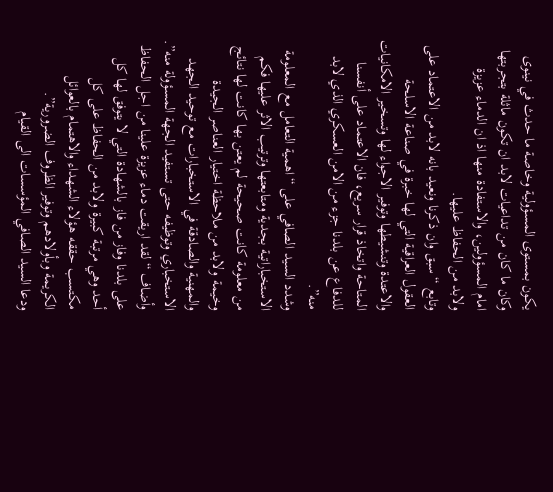يكون بمستوى المسؤولية وخاصة ما حدث في نينوى وكان ما كان من تداعيات لابد ان تكون ماثلة بتجربتها امام المسؤولين، والاستفادة منها اذ ان الدماء عزيزة ولابد من الحفاظ عليها.
وتابع “سبق وان ذكرنا ونعيد بانه لابد من الاعتماد على العقول العراقية التي لها خبرة في صناعة الاسلحة والاعتدة وتنشيطها وتوفير الاجواء لها وتسخير الامكانيات المتاحة واتخاذ قرار سريع، فان الاعتماد على أنفسنا للدفاع عن بلدنا جزء من الامن العسكري الذي لابد منه”.
وشدد السيد الصافي على “اهمية التعامل مع المعلومة الاستخباراتية بجدية ومتابعتها وترتيب الاثر عليها فكم من معلومة كانت صحيحة لم يعتن بها كانت لها نتائج وخيمة ولابد من ملاحظة اختيار العناصر الجيدة والمهنية والصادقة في الاستخبارات مع توحيد الجهد الاستخباري وتوظيفه حتى تستفيد الجهة المسؤولة منه”.
وأضاف “لقد اريقت دماء عزيزة علينا من اجل الحفاظ على بلدنا وفاز من فاز بالشهادة التي لا يتوفق لها كل أحد وهي مرتبة كبيرة ولابد من الحفاظ على كل مكتسب حققه هؤلاء الشهداء والاهتمام بالعوائل الكريمة وبأولادهم وتوفير الظروف الضرورية”.
ودعا السيد الصافي المؤسسات الى القيام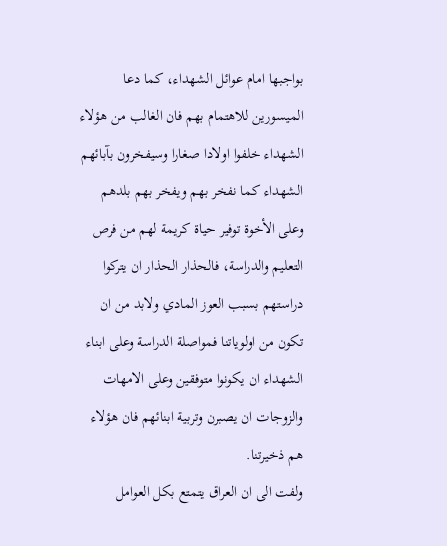بواجبها امام عوائل الشهداء، كما دعا الميسورين للاهتمام بهم فان الغالب من هؤلاء الشهداء خلفوا اولادا صغارا وسيفخرون بآبائهم الشهداء كما نفخر بهم ويفخر بهم بلدهم وعلى الأخوة توفير حياة كريمة لهم من فرص التعليم والدراسة، فالحذار الحذار ان يتركوا دراستهم بسبب العوز المادي ولابد من ان تكون من اولوياتنا فمواصلة الدراسة وعلى ابناء الشهداء ان يكونوا متوفقين وعلى الامهات والزوجات ان يصبرن وتربية ابنائهم فان هؤلاء هم ذخيرتنا.
ولفت الى ان العراق يتمتع بكل العوامل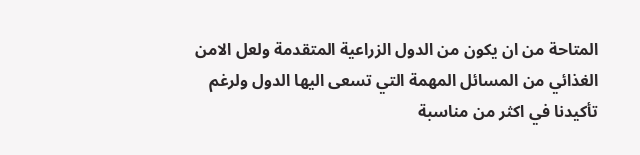المتاحة من ان يكون من الدول الزراعية المتقدمة ولعل الامن الغذائي من المسائل المهمة التي تسعى اليها الدول ولرغم تأكيدنا في اكثر من مناسبة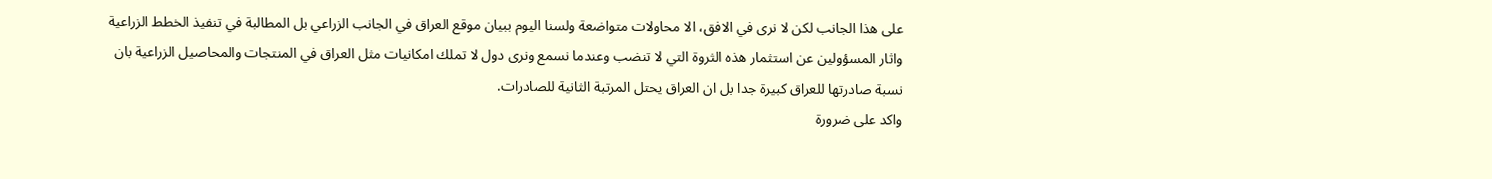على هذا الجانب لكن لا نرى في الافق، الا محاولات متواضعة ولسنا اليوم ببيان موقع العراق في الجانب الزراعي بل المطالبة في تنفيذ الخطط الزراعية واثار المسؤولين عن استثمار هذه الثروة التي لا تنضب وعندما نسمع ونرى دول لا تملك امكانيات مثل العراق في المنتجات والمحاصيل الزراعية بان نسبة صادرتها للعراق كبيرة جدا بل ان العراق يحتل المرتبة الثانية للصادرات.
واكد على ضرورة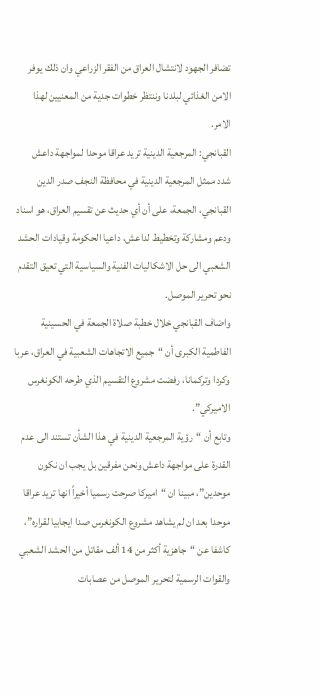تضافر الجهود لانتشال العراق من الفقر الزراعي وان ذلك يوفر الامن الغذائي لبلدنا وننتظر خطوات جدية من المعنيين لهذا الامر.
القبانجي: المرجعية الدينية تريد عراقا موحدا لمواجهة داعش
شدد ممثل المرجعية الدينية في محافظة النجف صدر الدين القبانجي، الجمعة، على أن أي حديث عن تقسيم العراق، هو اسناد ودعم ومشاركة وتخطيط لداعش، داعيا الحكومة وقيادات الحشد الشعبي الى حل الاشكاليات الفنية والسياسية التي تعيق التقدم نحو تحرير الموصل.
واضاف القبانجي خلال خطبة صلاة الجمعة في الحسينية الفاطمية الكبرى أن “جميع الاتجاهات الشعبية في العراق، عربا وكردا وتركمانا، رفضت مشروع التقسيم الذي طرحه الكونغرس الاميركي”.
وتابع أن “رؤية المرجعية الدينية في هذا الشأن تستند الى عدم القدرة على مواجهة داعش ونحن مفرقين بل يجب ان نكون موحدين”، مبينا ان “اميركا صرحت رسميا أخيراً انها تريد عراقا موحدا بعد ان لم يشاهد مشروع الكونغرس صدا ايجابيا لقراره”، كاشفا عن “جاهزية أكثر من 14 ألف مقاتل من الحشد الشعبي والقوات الرسمية لتحرير الموصل من عصابات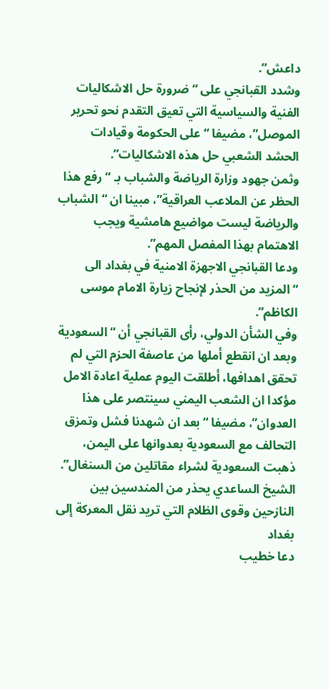داعش”.
وشدد القبانجي على “ضرورة حل الاشكاليات الفنية والسياسية التي تعيق التقدم نحو تحرير الموصل”، مضيفا “على الحكومة وقيادات الحشد الشعبي حل هذه الاشكاليات”.
وثمن جهود وزارة الرياضة والشباب بـ “رفع هذا الحظر عن الملاعب العراقية”، مبينا ان “الشباب والرياضة ليست مواضيع هامشية ويجب الاهتمام بهذا المفصل المهم”.
ودعا القبانجي الاجهزة الامنية في بغداد الى “المزيد من الحذر لإنجاح زيارة الامام موسى الكاظم”.
وفي الشأن الدولي، رأى القبانجي أن “السعودية وبعد ان انقطع أملها من عاصفة الحزم التي لم تحقق اهدافها، أطلقت اليوم عملية اعادة الامل مؤكدا ان الشعب اليمني سينتصر على هذا العدوان”، مضيفا “بعد ان شهدنا فشل وتمزق التحالف مع السعودية بعدوانها على اليمن، ذهبت السعودية لشراء مقاتلين من السنغال”.
الشيخ الساعدي يحذر من المندسين بين النازحين وقوى الظلام التي تريد نقل المعركة إلى بغداد
دعا خطيب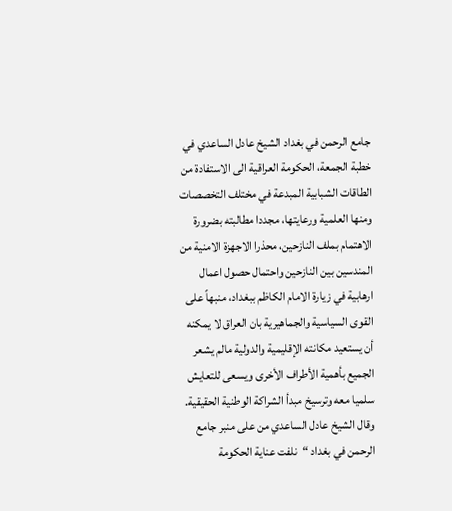جامع الرحمن في بغداد الشيخ عادل الساعدي في خطبة الجمعة، الحكومة العراقية الى الاستفادة من الطاقات الشبابية المبدعة في مختلف التخصصات ومنها العلمية ورعايتها، مجددا مطالبته بضرورة الاهتمام بملف النازحين، محذرا الاجهزة الامنية من المندسين بين النازحين واحتمال حصول اعمال ارهابية في زيارة الامام الكاظم ببغداد، منبهاً على القوى السياسية والجماهيرية بان العراق لا يمكنه أن يستعيد مكانته الإقليمية والدولية مالم يشعر الجميع بأهمية الأطراف الأخرى ويسعى للتعايش سلميا معه وترسيخ مبدأ الشراكة الوطنية الحقيقية.
وقال الشيخ عادل الساعدي من على منبر جامع الرحمن في بغداد “نلفت عناية الحكومة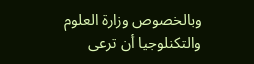وبالخصوص وزارة العلوم والتكنلوجيا أن ترعى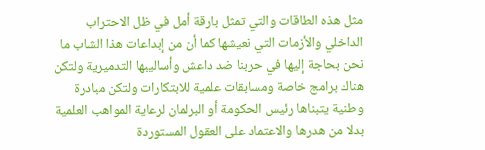مثل هذه الطاقات والتي تمثل بارقة أمل في ظل الاحتراب الداخلي والأزمات التي نعيشها كما أن من إبداعات هذا الشاب ما نحن بحاجة إليها في حربنا ضد داعش وأساليبها التدميرية ولتكن هناك برامج خاصة ومسابقات علمية للابتكارات ولتكن مبادرة وطنية يتبناها رئيس الحكومة أو البرلمان لرعاية المواهب العلمية بدلا من هدرها والاعتماد على العقول المستوردة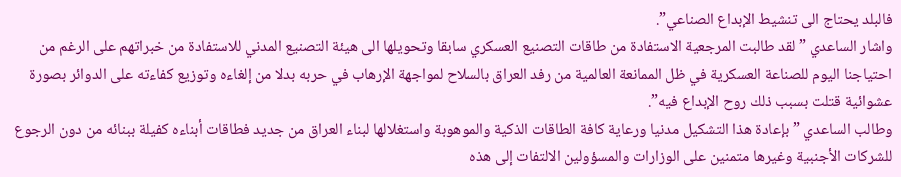فالبلد يحتاج الى تنشيط الإبداع الصناعي”.
واشار الساعدي ” لقد طالبت المرجعية الاستفادة من طاقات التصنيع العسكري سابقا وتحويلها الى هيئة التصنيع المدني للاستفادة من خبراتهم على الرغم من احتياجنا اليوم للصناعة العسكرية في ظل الممانعة العالمية من رفد العراق بالسلاح لمواجهة الإرهاب في حربه بدلا من إلغاءه وتوزيع كفاءته على الدوائر بصورة عشوائية قتلت بسبب ذلك روح الإبداع فيه”.
وطالب الساعدي ” بإعادة هذا التشكيل مدنيا ورعاية كافة الطاقات الذكية والموهوبة واستغلالها لبناء العراق من جديد فطاقات أبناءه كفيلة ببنائه من دون الرجوع للشركات الأجنبية وغيرها متمنين على الوزارات والمسؤولين الالتفات إلى هذه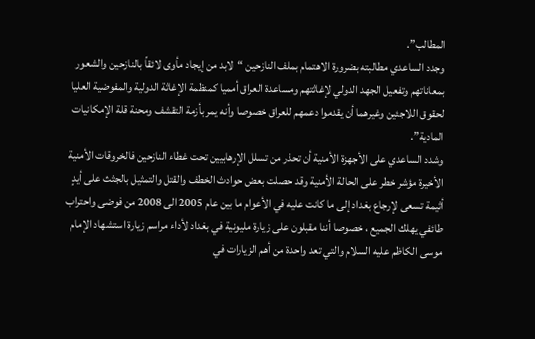المطالب”.
وجدد الساعدي مطالبته بضرورة الاهتمام بملف النازحين “لابد من إيجاد مأوى لائقاً بالنازحين والشعور بمعاناتهم وتفعيل الجهد الدولي لإغاثتهم ومساعدة العراق أمميا كمنظمة الإغاثة الدولية والمفوضية العليا لحقوق اللاجئين وغيرهما أن يقدموا دعمهم للعراق خصوصا وأنه يمر بأزمة التقشف ومحنة قلة الإمكانيات المادية”.
وشدد الساعدي على الأجهزة الأمنية أن تحذر من تسلل الإرهابيين تحت غطاء النازحين فالخروقات الأمنية الأخيرة مؤشر خطر على الحالة الأمنية وقد حصلت بعض حوادث الخطف والقتل والتمثيل بالجثث على أيدٍ أثيمة تسعى لإرجاع بغداد إلى ما كانت عليه في الأعوام ما بين عام 2005 الى 2008 من فوضى واحتراب طائفي يهلك الجميع ، خصوصا أننا مقبلون على زيارة مليونية في بغداد لأداء مراسم زيارة استشهاد الإمام موسى الكاظم عليه السلام والتي تعد واحدة من أهم الزيارات في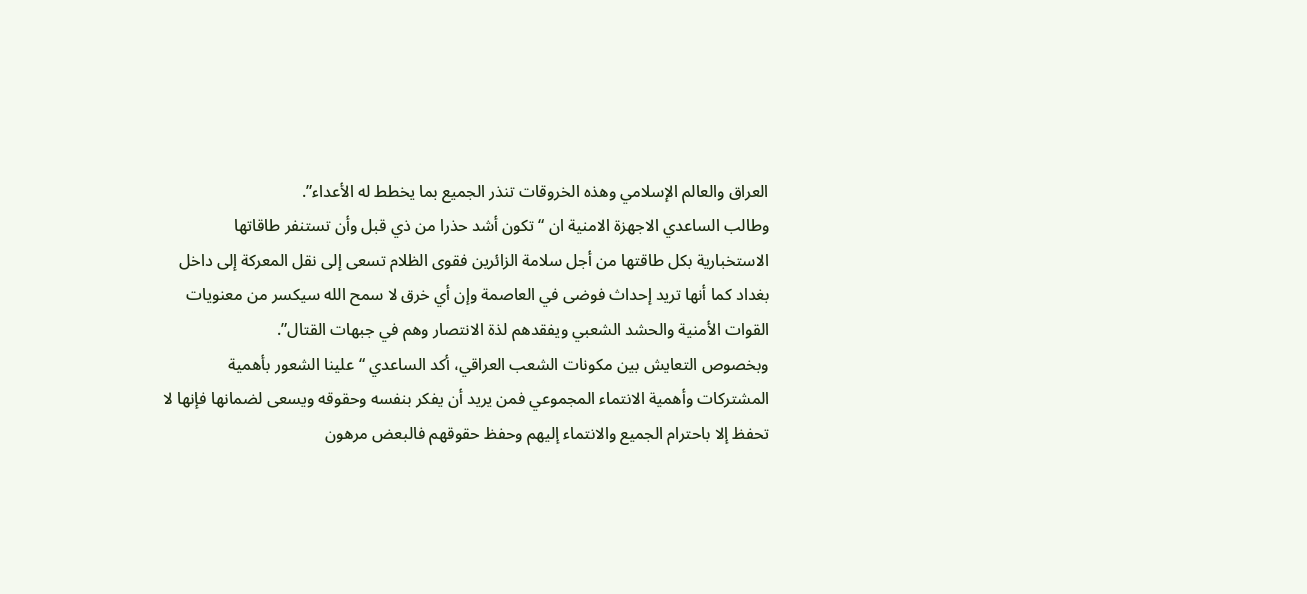العراق والعالم الإسلامي وهذه الخروقات تنذر الجميع بما يخطط له الأعداء”.
وطالب الساعدي الاجهزة الامنية ان “تكون أشد حذرا من ذي قبل وأن تستنفر طاقاتها الاستخبارية بكل طاقتها من أجل سلامة الزائرين فقوى الظلام تسعى إلى نقل المعركة إلى داخل بغداد كما أنها تريد إحداث فوضى في العاصمة وإن أي خرق لا سمح الله سيكسر من معنويات القوات الأمنية والحشد الشعبي ويفقدهم لذة الانتصار وهم في جبهات القتال”.
وبخصوص التعايش بين مكونات الشعب العراقي، أكد الساعدي “علينا الشعور بأهمية المشتركات وأهمية الانتماء المجموعي فمن يريد أن يفكر بنفسه وحقوقه ويسعى لضمانها فإنها لا تحفظ إلا باحترام الجميع والانتماء إليهم وحفظ حقوقهم فالبعض مرهون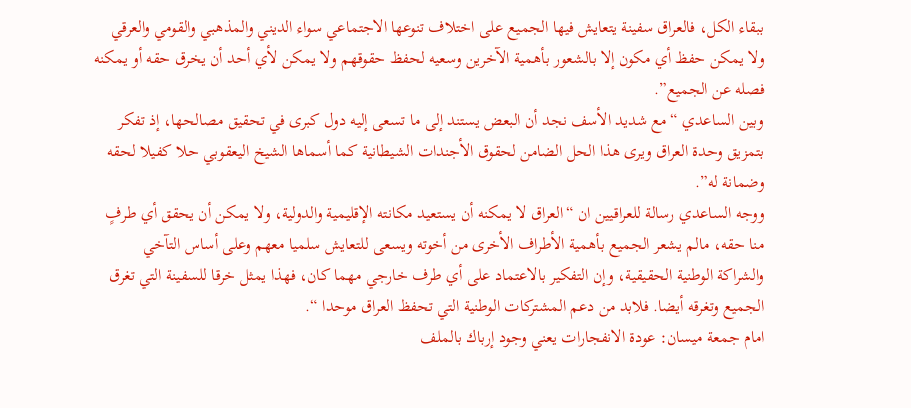ببقاء الكل، فالعراق سفينة يتعايش فيها الجميع على اختلاف تنوعها الاجتماعي سواء الديني والمذهبي والقومي والعرقي ولا يمكن حفظ أي مكون إلا بالشعور بأهمية الآخرين وسعيه لحفظ حقوقهم ولا يمكن لأي أحد أن يخرق حقه أو يمكنه فصله عن الجميع”.
وبين الساعدي “مع شديد الأسف نجد أن البعض يستند إلى ما تسعى إليه دول كبرى في تحقيق مصالحها، إذ تفكر بتمزيق وحدة العراق ويرى هذا الحل الضامن لحقوق الأجندات الشيطانية كما أسماها الشيخ اليعقوبي حلا كفيلا لحقه وضمانة له”.
ووجه الساعدي رسالة للعراقيين ان “العراق لا يمكنه أن يستعيد مكانته الإقليمية والدولية، ولا يمكن أن يحقق أي طرفٍ منا حقه، مالم يشعر الجميع بأهمية الأطراف الأخرى من أخوته ويسعى للتعايش سلميا معهم وعلى أساس التآخي والشراكة الوطنية الحقيقية، وإن التفكير بالاعتماد على أي طرف خارجي مهما كان، فهذا يمثل خرقا للسفينة التي تغرق الجميع وتغرقه أيضا. فلابد من دعم المشتركات الوطنية التي تحفظ العراق موحدا “.
امام جمعة ميسان: عودة الانفجارات يعني وجود إرباك بالملف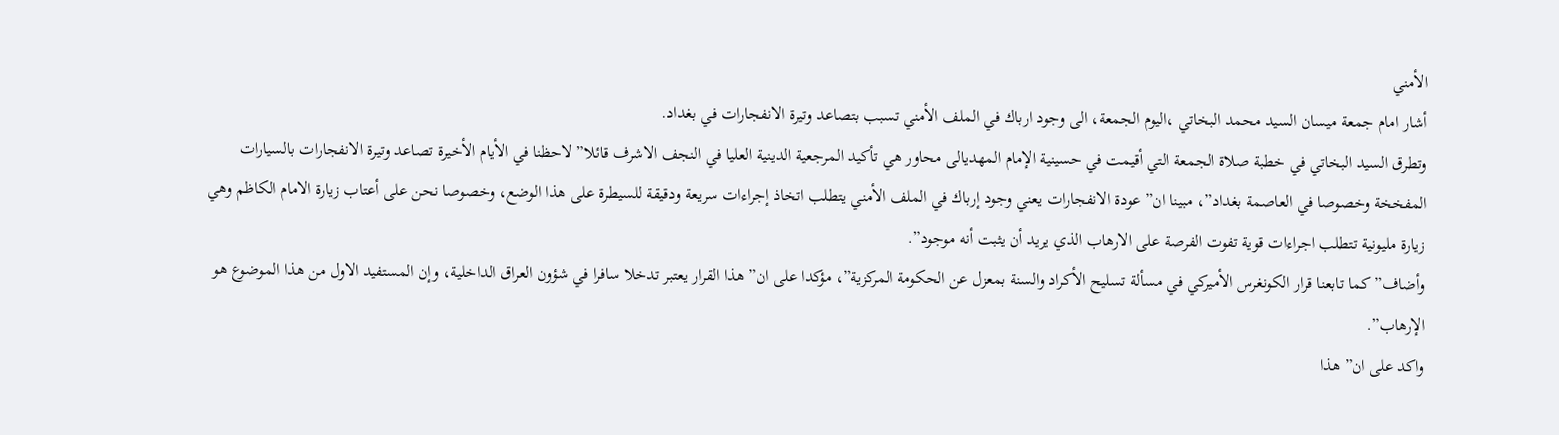الأمني
أشار امام جمعة ميسان السيد محمد البخاتي ،اليوم الجمعة، الى وجود ارباك في الملف الأمني تسبب بتصاعد وتيرة الانفجارات في بغداد.
وتطرق السيد البخاتي في خطبة صلاة الجمعة التي أقيمت في حسينية الإمام المهديالى محاور هي تأكيد المرجعية الدينية العليا في النجف الاشرف قائلا” لاحظنا في الأيام الأخيرة تصاعد وتيرة الانفجارات بالسيارات المفخخة وخصوصا في العاصمة بغداد”، مبينا ان” عودة الانفجارات يعني وجود إرباك في الملف الأمني يتطلب اتخاذ إجراءات سريعة ودقيقة للسيطرة على هذا الوضع، وخصوصا نحن على أعتاب زيارة الامام الكاظم وهي زيارة مليونية تتطلب اجراءات قوية تفوت الفرصة على الارهاب الذي يريد أن يثبت أنه موجود”.
وأضاف” كما تابعنا قرار الكونغرس الأميركي في مسألة تسليح الأكراد والسنة بمعزل عن الحكومة المركزية”، مؤكدا على ان” هذا القرار يعتبر تدخلا سافرا في شؤون العراق الداخلية، وإن المستفيد الاول من هذا الموضوع هو الإرهاب”.
واكد على ان” هذا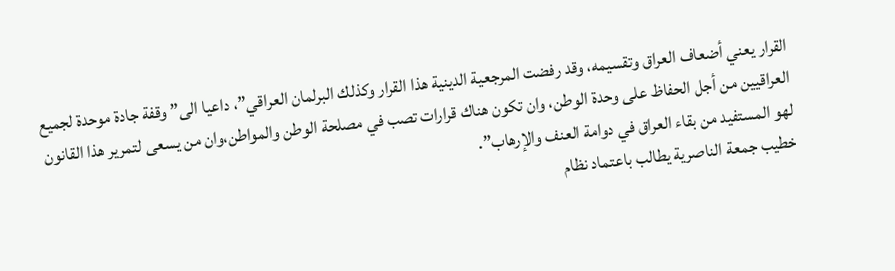القرار يعني أضعاف العراق وتقسيمه، وقد رفضت المرجعية الدينية هذا القرار وكذلك البرلمان العراقي”، داعيا الى” وقفة جادة موحدة لجميع العراقيين من أجل الحفاظ على وحدة الوطن، وان تكون هناك قرارات تصب في مصلحة الوطن والمواطن،وان من يسعى لتمرير هذا القانون لهو المستفيد من بقاء العراق في دوامة العنف والإرهاب”.
خطيب جمعة الناصرية يطالب باعتماد نظام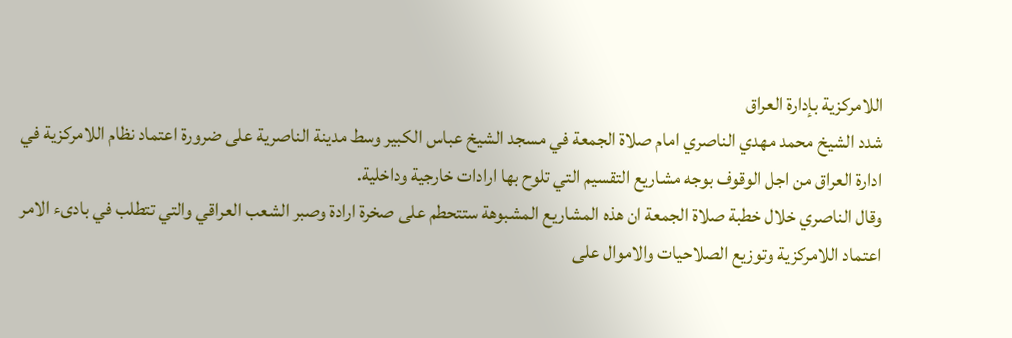اللامركزية بإدارة العراق
شدد الشيخ محمد مهدي الناصري امام صلاة الجمعة في مسجد الشيخ عباس الكبير وسط مدينة الناصرية على ضرورة اعتماد نظام اللامركزية في ادارة العراق من اجل الوقوف بوجه مشاريع التقسيم التي تلوح بها ارادات خارجية وداخلية.
وقال الناصري خلال خطبة صلاة الجمعة ان هذه المشاريع المشبوهة ستتحطم على صخرة ارادة وصبر الشعب العراقي والتي تتطلب في بادىء الامر اعتماد اللامركزية وتوزيع الصلاحيات والاموال على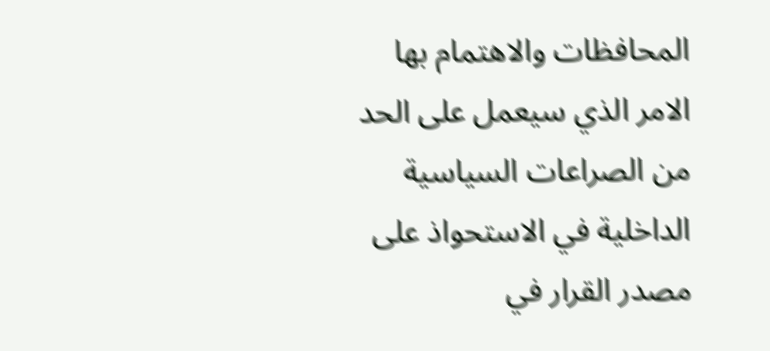المحافظات والاهتمام بها الامر الذي سيعمل على الحد من الصراعات السياسية الداخلية في الاستحواذ على مصدر القرار في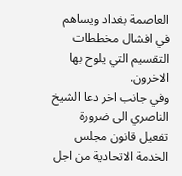العاصمة بغداد ويساهم في افشال مخططات التقسيم التي يلوح بها الاخرون.
وفي جانب اخر دعا الشيخ الناصري الى ضرورة تفعيل قانون مجلس الخدمة الاتحادية من اجل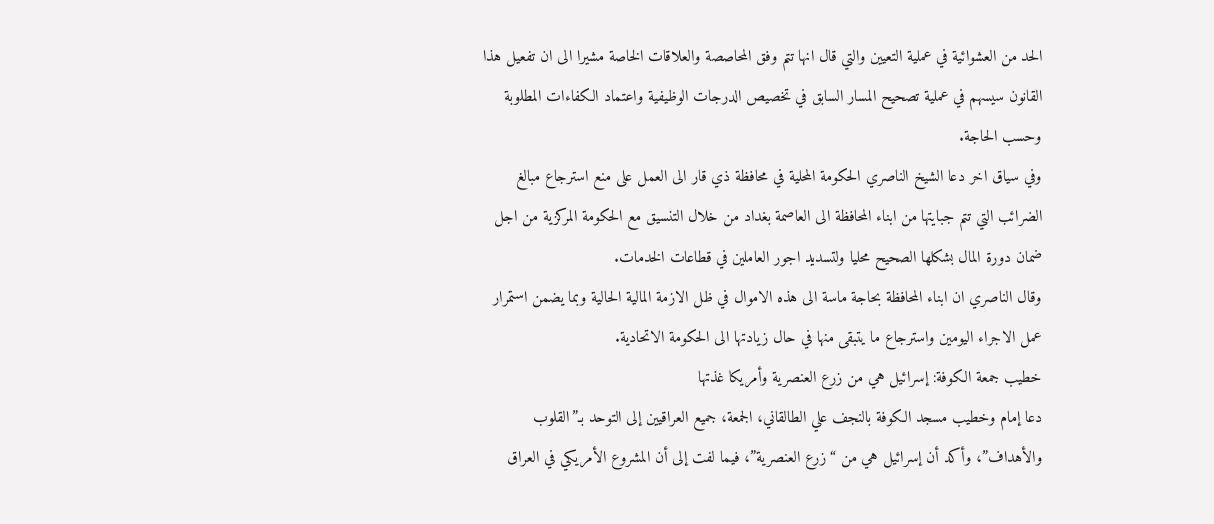الحد من العشوائية في عملية التعيين والتي قال انها تتم وفق المحاصصة والعلاقات الخاصة مشيرا الى ان تفعيل هذا القانون سيسهم في عملية تصحيح المسار السابق في تخصيص الدرجات الوظيفية واعتماد الكفاءات المطلوبة وحسب الحاجة.
وفي سياق اخر دعا الشيخ الناصري الحكومة المحلية في محافظة ذي قار الى العمل على منع استرجاع مبالغ الضرائب التي تتم جبايتها من ابناء المحافظة الى العاصمة بغداد من خلال التنسيق مع الحكومة المركزية من اجل ضمان دورة المال بشكلها الصحيح محليا ولتسديد اجور العاملين في قطاعات الخدمات.
وقال الناصري ان ابناء المحافظة بحاجة ماسة الى هذه الاموال في ظل الازمة المالية الحالية وبما يضمن استمرار عمل الاجراء اليومين واسترجاع ما يتبقى منها في حال زيادتها الى الحكومة الاتحادية.
خطيب جمعة الكوفة: إسرائيل هي من زرع العنصرية وأمريكا غذتها
دعا إمام وخطيب مسجد الكوفة بالنجف علي الطالقاني، الجمعة، جميع العراقيين إلى التوحد بـ”القلوب والأهداف”، وأكد أن إسرائيل هي من “زرع العنصرية”، فيما لفت إلى أن المشروع الأمريكي في العراق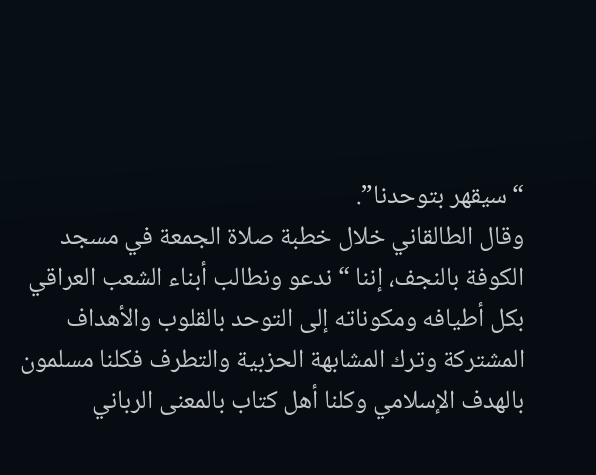“سيقهر بتوحدنا”.
وقال الطالقاني خلال خطبة صلاة الجمعة في مسجد الكوفة بالنجف، إننا “ندعو ونطالب أبناء الشعب العراقي بكل أطيافه ومكوناته إلى التوحد بالقلوب والأهداف المشتركة وترك المشابهة الحزبية والتطرف فكلنا مسلمون بالهدف الإسلامي وكلنا أهل كتاب بالمعنى الرباني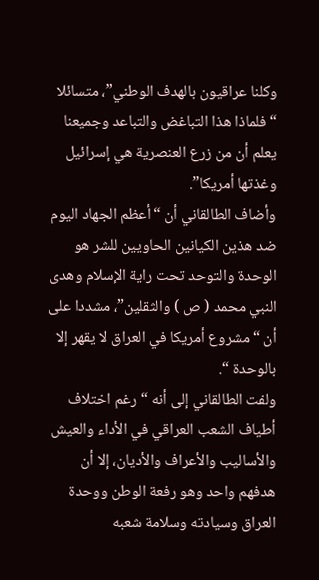وكلنا عراقيون بالهدف الوطني”، متسائلا “فلماذا هذا التباغض والتباعد وجميعنا يعلم أن من زرع العنصرية هي إسرائيل وغذتها أمريكا”.
وأضاف الطالقاني أن “أعظم الجهاد اليوم ضد هذين الكيانين الحاويين للشر هو الوحدة والتوحد تحت راية الإسلام وهدى النبي محمد ( ص ) والثقلين”، مشددا على أن “مشروع أمريكا في العراق لا يقهر إلا بالوحدة “.
ولفت الطالقاني إلى أنه “رغم اختلاف أطياف الشعب العراقي في الأداء والعيش والأساليب والأعراف والأديان، إلا أن هدفهم واحد وهو رفعة الوطن ووحدة العراق وسيادته وسلامة شعبه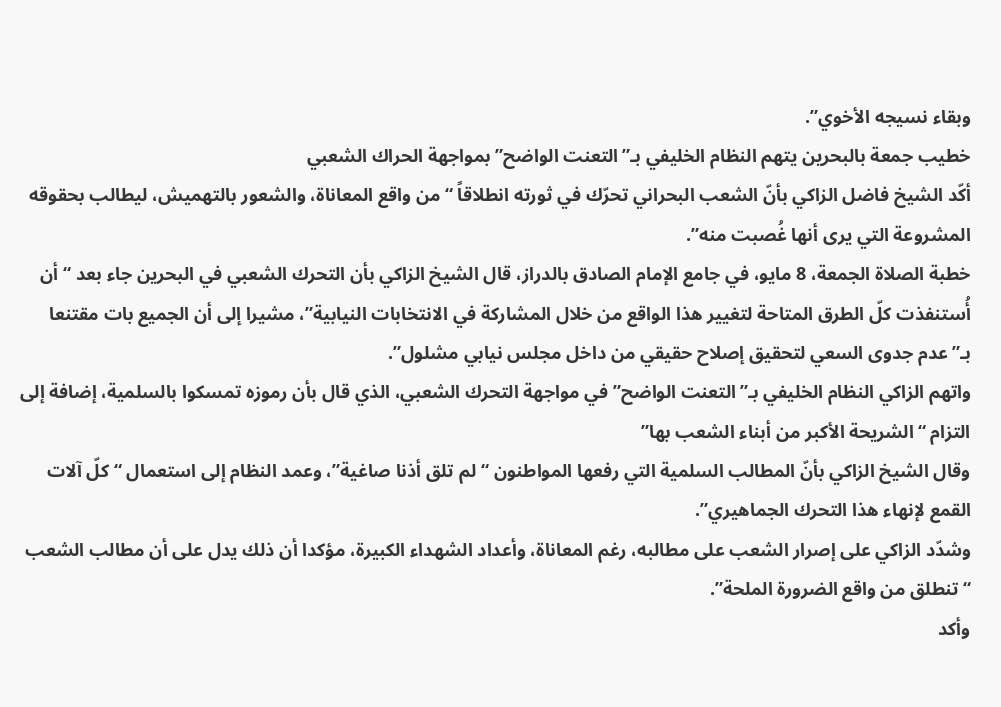وبقاء نسيجه الأخوي”.
خطیب جمعة بالبحرین یتهم النظام الخليفي بـ”التعنت الواضح” بمواجهة الحراك الشعبي
أكّد الشيخ فاضل الزاكي بأنّ الشعب البحراني تحرّك في ثورته انطلاقاً “من واقع المعاناة، والشعور بالتهميش، ليطالب بحقوقه المشروعة التي يرى أنها غُصبت منه”.
خطبة الصلاة الجمعة، 8 مايو، في جامع الإمام الصادق بالدراز، قال الشيخ الزاكي بأن التحرك الشعبي في البحرين جاء بعد “أن أُستنفذت كلّ الطرق المتاحة لتغيير هذا الواقع من خلال المشاركة في الانتخابات النيابية”، مشيرا إلى أن الجميع بات مقتنعا بـ”عدم جدوى السعي لتحقيق إصلاح حقيقي من داخل مجلس نيابي مشلول”.
واتهم الزاكي النظام الخليفي بـ”التعنت الواضح” في مواجهة التحرك الشعبي، الذي قال بأن رموزه تمسكوا بالسلمية، إضافة إلى التزام “الشريحة الأكبر من أبناء الشعب بها”
وقال الشيخ الزاكي بأنّ المطالب السلمية التي رفعها المواطنون “لم تلق أذنا صاغية”، وعمد النظام إلى استعمال “كلّ آلات القمع لإنهاء هذا التحرك الجماهيري”.
وشدّد الزاكي على إصرار الشعب على مطالبه، رغم المعاناة، وأعداد الشهداء الكبيرة، مؤكدا أن ذلك يدل على أن مطالب الشعب “تنطلق من واقع الضرورة الملحة”.
وأكد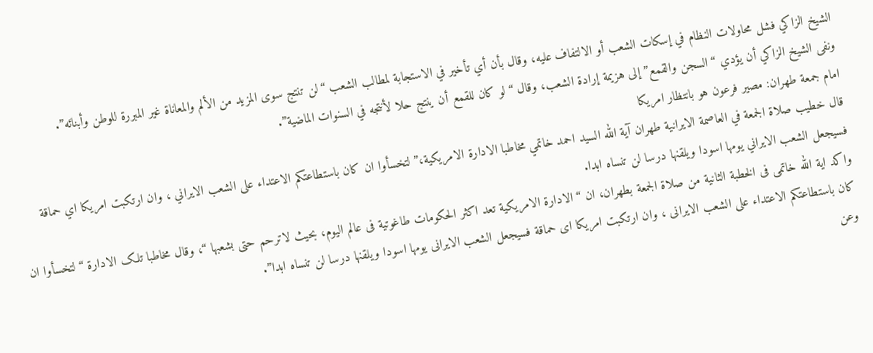الشيخ الزاكي فشل محاولات النظام في إسكات الشعب أو الالتفاف عليه، وقال بأن أي تأخير في الاستجابة لمطالب الشعب “لن تنتج سوى المزيد من الألم والمعاناة غير المبررة للوطن وأبنائه”.
ونفى الشيخ الزاكي أن يؤدي “السجن والقمع” إلى هزيمة إرادة الشعب، وقال “لو كان للقمع أن ينتج حلا لأنتجه في السنوات الماضية”.
امام جمعة طهران: مصیر فرعون هو بانتظار امریکا
قال خطيب صلاة الجمعة في العاصمة الايرانية طهران آية الله السيد احمد خاتمي مخاطبا الادارة الامريكية،” لتخسأوا ان كان باستطاعتكم الاعتداء على الشعب الايراني ، وان ارتكبت امريكا اي حماقة فسيجعل الشعب الايراني يومها اسودا ويلقنها درسا لن تنساه ابدا.
واکد ایة الله خاتمی فی الخطبة الثانیة من صلاة الجمعة بطهران، ان “الادارة الامریکیة تعد اکثر الحکومات طاغوتیة فی عالم الیوم، بحیث لاترحم حتى بشعبها “، وقال مخاطبا تلک الادارة “لتخسأوا ان کان باستطاعتکم الاعتداء على الشعب الایرانی ، وان ارتکبت امریکا ای حماقة فسیجعل الشعب الایرانی یومها اسودا ویلقنها درسا لن تنساه ابدا”.
وعن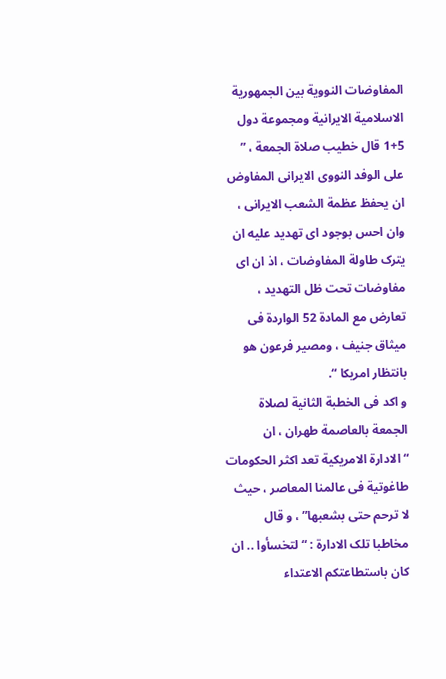المفاوضات النوویة بین الجمهوریة الاسلامیة الایرانیة ومجموعة دول 5+1 قال خطیب صلاة الجمعة ، ” على الوفد النووی الایرانی المفاوض ان یحفظ عظمة الشعب الایرانی ، وان احس بوجود ای تهدید علیه ان یترک طاولة المفاوضات ، اذ ان ای مفاوضات تحت ظل التهدید ، تعارض مع المادة 52 الواردة فی میثاق جنیف ، ومصیر فرعون هو بانتظار امریکا “.
و اکد فی الخطبة الثانیة لصلاة الجمعة بالعاصمة طهران ، ان “الادارة الامریکیة تعد اکثر الحکومات طاغوتیة فی عالمنا المعاصر ، حیث لا ترحم حتى بشعبها” ، و قال مخاطبا تلک الادارة : “لتخسأوا .. ان کان باستطاعتکم الاعتداء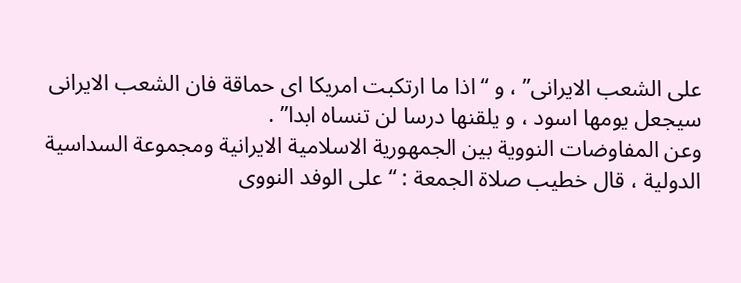على الشعب الایرانی” ، و “اذا ما ارتکبت امریکا ای حماقة فان الشعب الایرانی سیجعل یومها اسود ، و یلقنها درسا لن تنساه ابدا” .
وعن المفاوضات النوویة بین الجمهوریة الاسلامیة الایرانیة ومجموعة السداسیة الدولیة ، قال خطیب صلاة الجمعة : “على الوفد النووی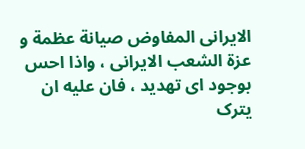الایرانی المفاوض صیانة عظمة و عزة الشعب الایرانی ، واذا احس بوجود ای تهدید ، فان علیه ان یترک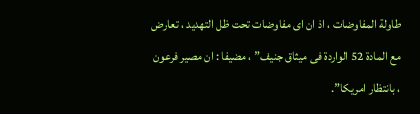طاولة المفاوضات ، اذ ان ای مفاوضات تحت ظل التهدید ، تعارض مع المادة 52 الواردة فی میثاق جنیف” ، مضیفا : ان مصیر فرعون ، بانتظار امریکا”.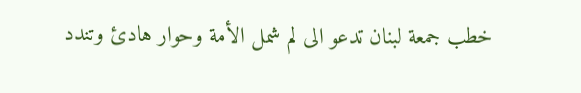خطب جمعة لبنان تدعو الى لم شمل الأمة وحوار هادئ وتندد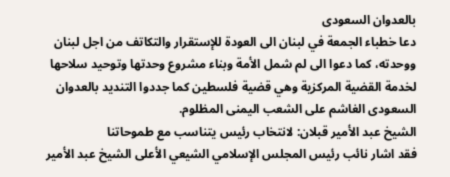بالعدوان السعودی
دعا خطباء الجمعة في لبنان الى العودة للإستقرار والتكاتف من اجل لبنان ووحدته، كما دعوا الى لم شمل الأمة وبناء مشروع وحدتها وتوحيد سلاحها لخدمة القضية المركزية وهي قضية فلسطين کما جددوا التندید بالعدوان السعودی الغاشم علی الشعب الیمنی المظلوم.
الشيخ عبد الأمیر قبلان: لانتخاب رئيس يتناسب مع طموحاتنا
فقد اشار نائب رئيس المجلس الإسلامي الشيعي الأعلى الشيخ عبد الأمير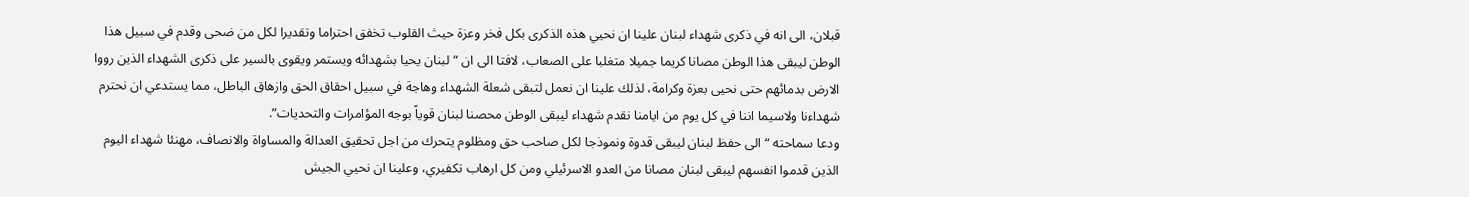قبلان، الى انه في ذكرى شهداء لبنان علينا ان نحيي هذه الذكرى بكل فخر وعزة حيث القلوب تخفق احتراما وتقديرا لكل من ضحى وقدم في سبيل هذا الوطن ليبقى هذا الوطن مصانا كريما جميلا متغلبا على الصعاب، لافتا الى ان “لبنان يحيا بشهدائه ويستمر ويقوى بالسير على ذكرى الشهداء الذين رووا الارض بدمائهم حتى نحيى بعزة وكرامة، لذلك علينا ان نعمل لتبقى شعلة الشهداء وهاجة في سبيل احقاق الحق وازهاق الباطل، مما يستدعي ان نحترم شهداءنا ولاسيما اننا في كل يوم من ايامنا نقدم شهداء ليبقى الوطن محصنا لبنان قوياً بوجه المؤامرات والتحديات”.
ودعا سماحته “الى حفظ لبنان ليبقى قدوة ونموذجا لكل صاحب حق ومظلوم يتحرك من اجل تحقيق العدالة والمساواة والانصاف، مهنئا شهداء اليوم الذين قدموا انفسهم ليبقى لبنان مصانا من العدو الاسرئيلي ومن كل ارهاب تكفيري، وعلينا ان نحيي الجيش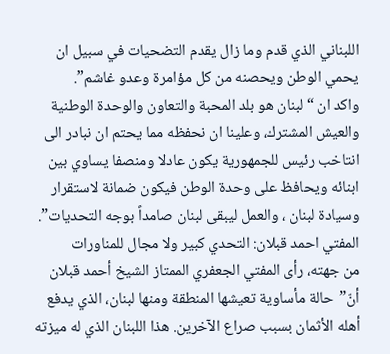اللبناني الذي قدم وما زال يقدم التضحيات في سبيل ان يحمي الوطن ويحصنه من كل مؤامرة وعدو غاشم”.
واكد ان “لبنان هو بلد المحبة والتعاون والوحدة الوطنية والعيش المشترك، وعلينا ان نحفظه مما يحتم ان نبادر الى انتاخب رئيس للجمهورية يكون عادلا ومنصفا يساوي بين ابنائه ويحافظ على وحدة الوطن فيكون ضمانة لاستقرار وسيادة لبنان ، والعمل ليبقى لبنان صامداً بوجه التحديات”.
المفتي احمد قبلان: التحدي كبير ولا مجال للمناورات
من جهته، رأى المفتي الجعفري الممتاز الشيخ أحمد قبلان أنّ”حالة مأساوية تعيشها المنطقة ومنها لبنان، الذي يدفع أهله الأثمان بسبب صراع الآخرين. هذا اللبنان الذي له ميزته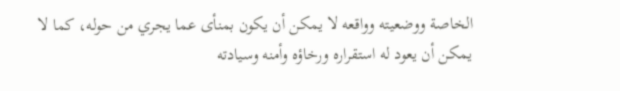الخاصة ووضعيته وواقعه لا يمكن أن يكون بمنأى عما يجري من حوله، كما لا يمكن أن يعود له استقراره ورخاؤه وأمنه وسيادته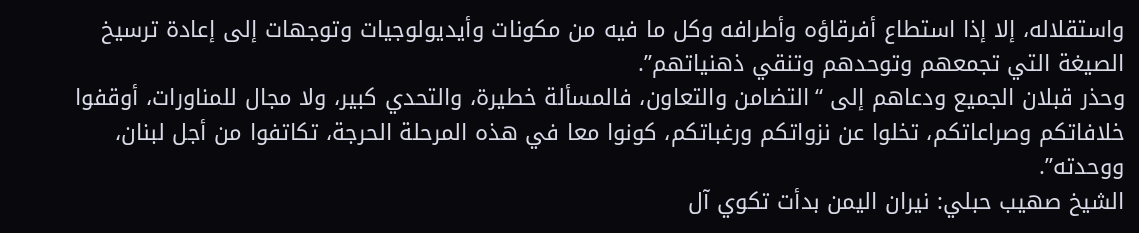واستقلاله، إلا إذا استطاع أفرقاؤه وأطرافه وكل ما فيه من مكونات وأيديولوجيات وتوجهات إلى إعادة ترسيخ الصيغة التي تجمعهم وتوحدهم وتنقي ذهنياتهم”.
وحذر قبلان الجميع ودعاهم إلى “التضامن والتعاون، فالمسألة خطيرة، والتحدي كبير، ولا مجال للمناورات، أوقفوا خلافاتكم وصراعاتكم، تخلوا عن نزواتكم ورغباتكم، كونوا معا في هذه المرحلة الحرجة، تكاتفوا من أجل لبنان، ووحدته”.
الشيخ صهیب حبلي: نيران اليمن بدأت تكوي آل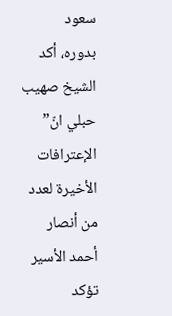سعود
بدوره، أكد الشيخ صهيب حبلي انّ” الإعترافات الأخيرة لعدد من أنصار أحمد الأسير تؤكد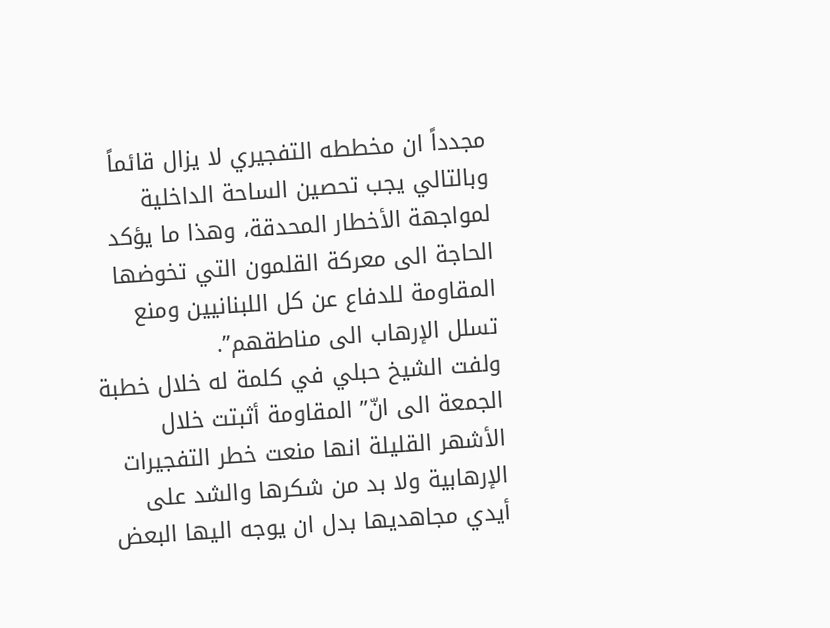مجدداً ان مخططه التفجيري لا يزال قائماً وبالتالي يجب تحصين الساحة الداخلية لمواجهة الأخطار المحدقة، وهذا ما يؤكد الحاجة الى معركة القلمون التي تخوضها المقاومة للدفاع عن كل اللبنانيين ومنع تسلل الإرهاب الى مناطقهم”.
ولفت الشيخ حبلي في كلمة له خلال خطبة الجمعة الى انّ” المقاومة أثبتت خلال الأشهر القليلة انها منعت خطر التفجيرات الإرهابية ولا بد من شكرها والشد على أيدي مجاهديها بدل ان يوجه اليها البعض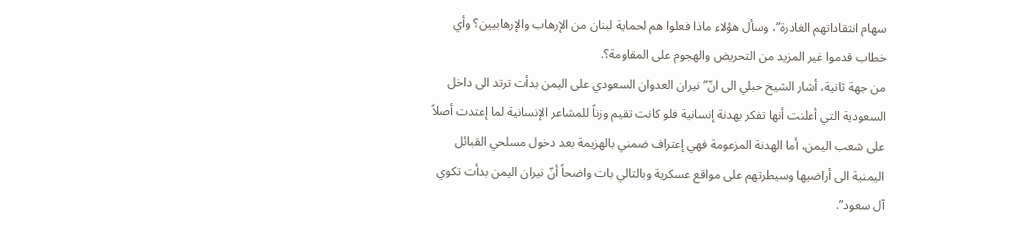سهام انتقاداتهم الغادرة”، وسأل هؤلاء ماذا فعلوا هم لحماية لبنان من الإرهاب والإرهابيين؟ وأي خطاب قدموا غير المزيد من التحريض والهجوم على المقاومة؟.
من جهة ثانية، أشار الشيخ حبلي الى انّ” نيران العدوان السعودي على اليمن بدأت ترتد الى داخل السعودية التي أعلنت أنها تفكر بهدنة إنسانية فلو كانت تقيم وزناً للمشاعر الإنسانية لما إعتدت أصلاً على شعب اليمن، أما الهدنة المزعومة فهي إعتراف ضمني بالهزيمة بعد دخول مسلحي القبائل اليمنية الى أراضيها وسيطرتهم على مواقع عسكرية وبالتالي بات واضحاً أنّ نيران اليمن بدأت تكوي آل سعود”.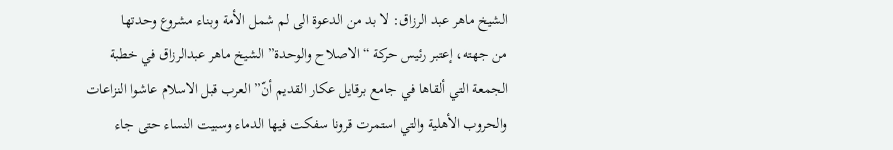الشيخ ماهر عبد الرزاق: لا بد من الدعوة الى لم شمل الأمة وبناء مشروع وحدتها
من جهته، إعتبر رئيس حركة “الاصلاح والوحدة” الشيخ ماهر عبدالرزاق في خطبة الجمعة التي ألقاها في جامع برقايل عكار القديم أنّ” العرب قبل الاسلام عاشوا النزاعات والحروب الأهلية والتي استمرت قرونا سفكت فيها الدماء وسبيت النساء حتى جاء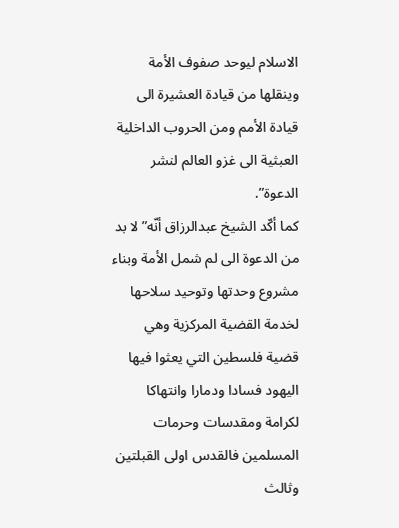الاسلام ليوحد صفوف الأمة وينقلها من قيادة العشيرة الى قيادة الأمم ومن الحروب الداخلية العبثية الى غزو العالم لنشر الدعوة”.
كما أكّد الشيخ عبدالرزاق أنّه” لا بد من الدعوة الى لم شمل الأمة وبناء مشروع وحدتها وتوحيد سلاحها لخدمة القضية المركزية وهي قضية فلسطين التي يعثوا فيها اليهود فسادا ودمارا وانتهاكا لكرامة ومقدسات وحرمات المسلمين فالقدس اولى القبلتين وثالث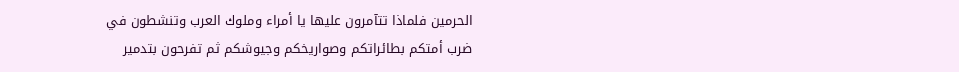الحرمين فلماذا تتآمرون عليها يا أمراء وملوك العرب وتنشطون في ضرب أمتكم بطائراتكم وصواريخكم وجيوشكم ثم تفرحون بتدمير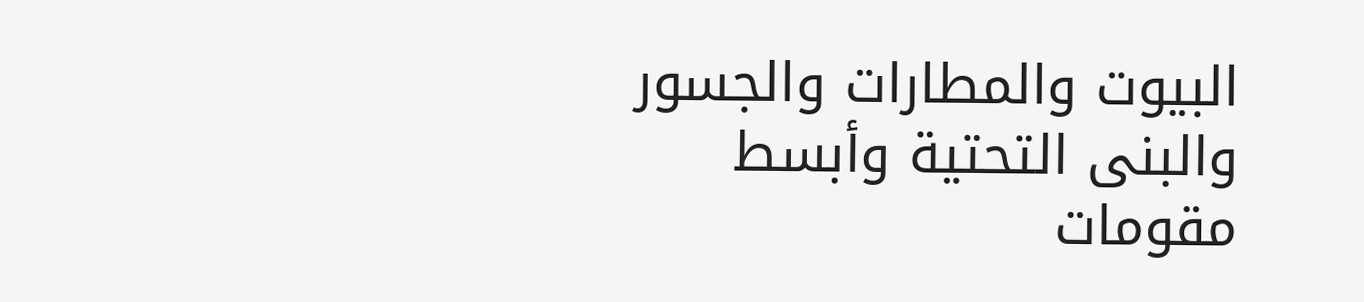البيوت والمطارات والجسور والبنى التحتية وأبسط مقومات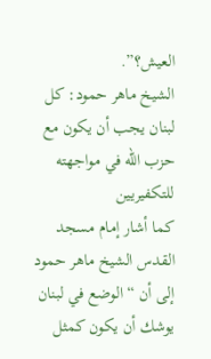العيش؟”.
الشيخ ماهر حمود: كل لبنان يجب أن يكون مع حزب الله في مواجهته للتكفيريين
کما أشار إمام مسجد القدس الشيخ ماهر حمود إلى أن “الوضع في لبنان يوشك أن يكون كمثل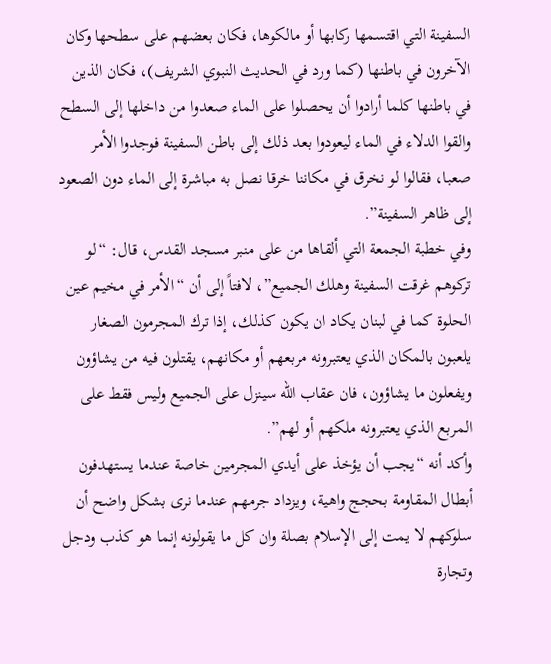السفينة التي اقتسمها ركابها أو مالكوها، فكان بعضهم على سطحها وكان الآخرون في باطنها (كما ورد في الحديث النبوي الشريف)، فكان الذين في باطنها كلما أرادوا أن يحصلوا على الماء صعدوا من داخلها إلى السطح والقوا الدلاء في الماء ليعودوا بعد ذلك إلى باطن السفينة فوجدوا الأمر صعبا، فقالوا لو نخرق في مكاننا خرقا نصل به مباشرة إلى الماء دون الصعود إلى ظاهر السفينة”.
وفي خطبة الجمعة التي ألقاها من على منبر مسجد القدس، قال: “لو تركوهم غرقت السفينة وهلك الجميع”، لافتاً إلى أن “الأمر في مخيم عين الحلوة كما في لبنان يكاد ان يكون كذلك، إذا ترك المجرمون الصغار يلعبون بالمكان الذي يعتبرونه مربعهم أو مكانهم، يقتلون فيه من يشاؤون ويفعلون ما يشاؤون، فان عقاب الله سينزل على الجميع وليس فقط على المربع الذي يعتبرونه ملكهم أو لهم”.
وأكد أنه “يجب أن يؤخذ على أيدي المجرمين خاصة عندما يستهدفون أبطال المقاومة بحجج واهية، ويزداد جرمهم عندما نرى بشكل واضح أن سلوكهم لا يمت إلى الإسلام بصلة وان كل ما يقولونه إنما هو كذب ودجل وتجارة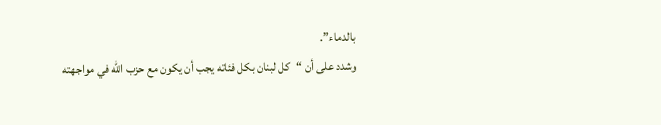بالدماء”.
وشدد على أن “كل لبنان بكل فئاته يجب أن يكون مع حزب الله في مواجهته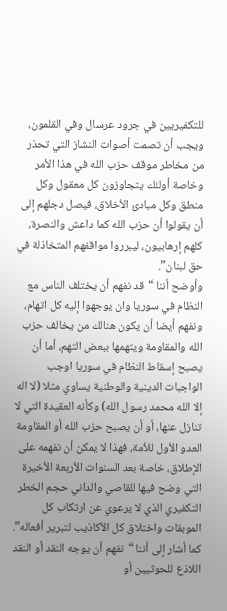للتكفيريين في جرود عرسال وفي القلمون، ويجب أن تصمت أصوات النشاز التي تحذر من مخاطر موقف حزب الله في هذا الأمر وخاصة أولئك يتجاوزون كل معقول وكل منطق وكل مبادئ الأخلاق، فيصل دجلهم إلى أن يقولوا أن حزب الله كما داعش والنصرة، كلهم إرهابيون، ليبرروا مواقفهم المتخاذلة في حق لبنان”.
وأوضح أننا “قد نفهم أن يختلف الناس مع النظام في سوريا وان يوجهوا إليه كل اتهام، ونفهم أيضا أن يكون هنالك من يخالف حزب الله والمقاومة ويتهمها ببعض التهم، أما أن يصبح إسقاط النظام في سوريا اوجب الواجبات الدينية والوطنية يساوي مثلا (لا اله إلا الله محمد رسول الله) وكأنه العقيدة التي لا تنازل عنها، أو أن يصبح حزب الله أو المقاومة العدو الأول للأمة، فهذا لا يمكن أن نفهمه على الإطلاق، خاصة بعد السنوات الأربعة الأخيرة التي وضح فيها للقاصي والداني حجم الخطر التكفيري الذي لا يرعوي عن ارتكاب كل الموبقات واختلاق كل الأكاذيب لتبرير أفعاله”.
كما أشار إلى أننا “نفهم أن يوجه النقد أو النقد اللاذع للحوثيين أو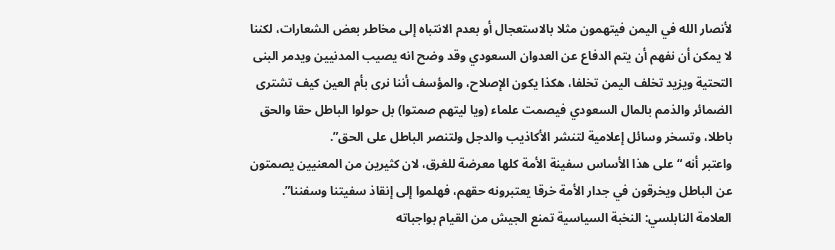لأنصار الله في اليمن فيتهمون مثلا بالاستعجال أو بعدم الانتباه إلى مخاطر بعض الشعارات، لكننا لا يمكن أن نفهم أن يتم الدفاع عن العدوان السعودي وقد وضح انه يصيب المدنيين ويدمر البنى التحتية ويزيد تخلف اليمن تخلفا، هكذا يكون الإصلاح، والمؤسف أننا نرى بأم العين كيف تشترى الضمائر والذمم بالمال السعودي فيصمت علماء (ويا ليتهم صمتوا) بل حولوا الباطل حقا والحق باطلا، وتسخر وسائل إعلامية لتنشر الأكاذيب والدجل ولتنصر الباطل على الحق”.
واعتبر أنه “على هذا الأساس سفينة الأمة كلها معرضة للغرق، لان كثيرين من المعنيين يصمتون عن الباطل ويخرقون في جدار الأمة خرقا يعتبرونه حقهم، فهلموا إلى إنقاذ سفيتنا وسفننا”.
العلامة النابلسي: النخبة السياسية تمنع الجيش من القيام بواجباته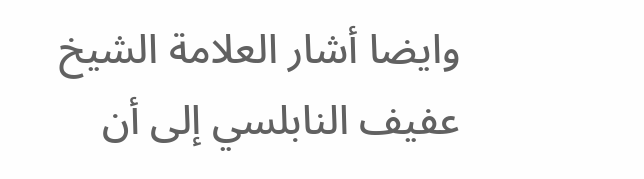وایضا أشار العلامة الشيخ عفيف النابلسي إلى أن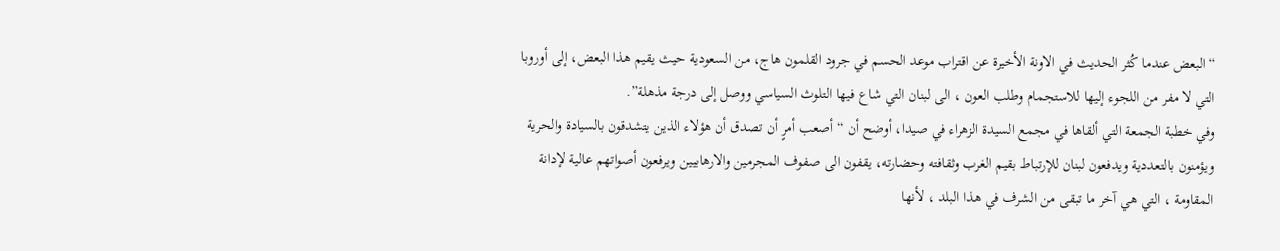“البعض عندما كُثر الحديث في الاونة الأخيرة عن اقتراب موعد الحسم في جرود القلمون هاج، من السعودية حيث يقيم هذا البعض، إلى أوروبا التي لا مفر من اللجوء إليها للاستجمام وطلب العون ، الى لبنان التي شاع فيها التلوث السياسي ووصل إلى درجة مذهلة”.
وفي خطبة الجمعة التي ألقاها في مجمع السيدة الزهراء في صيدا، أوضح أن “أصعب أمرٍ أن تصدق أن هؤلاء الذين يتشدقون بالسيادة والحرية ويؤمنون بالتعددية ويدفعون لبنان للإرتباط بقيم الغرب وثقافته وحضارته، يقفون الى صفوف المجرمين والارهابيين ويرفعون أصواتهم عالية لإدانة المقاومة ، التي هي آخر ما تبقى من الشرف في هذا البلد ، لأنها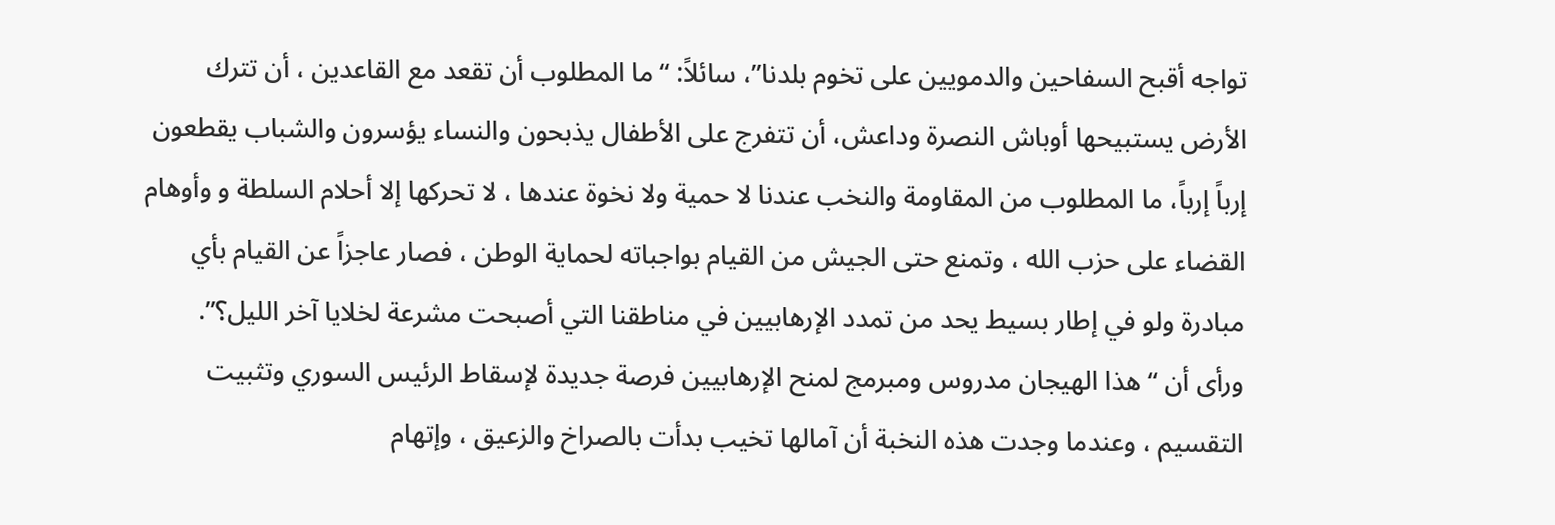تواجه أقبح السفاحين والدمويين على تخوم بلدنا”، سائلاً: “ما المطلوب أن تقعد مع القاعدين ، أن تترك الأرض يستبيحها أوباش النصرة وداعش، أن تتفرج على الأطفال يذبحون والنساء يؤسرون والشباب يقطعون إرباً إرباً، ما المطلوب من المقاومة والنخب عندنا لا حمية ولا نخوة عندها ، لا تحركها إلا أحلام السلطة و وأوهام القضاء على حزب الله ، وتمنع حتى الجيش من القيام بواجباته لحماية الوطن ، فصار عاجزاً عن القيام بأي مبادرة ولو في إطار بسيط يحد من تمدد الإرهابيين في مناطقنا التي أصبحت مشرعة لخلايا آخر الليل؟”.
ورأى أن “هذا الهيجان مدروس ومبرمج لمنح الإرهابيين فرصة جديدة لإسقاط الرئيس السوري وتثبيت التقسيم ، وعندما وجدت هذه النخبة أن آمالها تخيب بدأت بالصراخ والزعيق ، وإتهام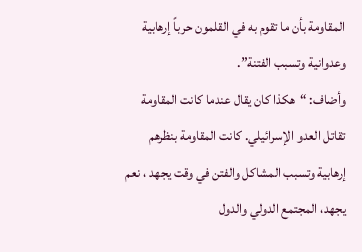المقاومة بأن ما تقوم به في القلمون حرباً إرهابية وعدوانية وتسبب الفتنة”.
وأضاف: “هكذا كان يقال عندما كانت المقاومة تقاتل العدو الإسرائيلي. كانت المقاومة بنظرهم إرهابية وتسبب المشاكل والفتن في وقت يجهد ، نعم يجهد، المجتمع الدولي والدول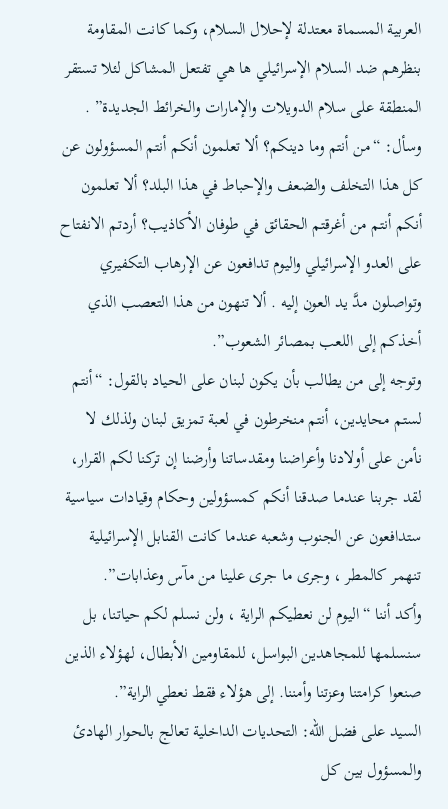العربية المسماة معتدلة لإحلال السلام، وكما كانت المقاومة بنظرهم ضد السلام الإسرائيلي ها هي تفتعل المشاكل لئلا تستقر المنطقة على سلام الدويلات والإمارات والخرائط الجديدة” .
وسأل: “من أنتم وما دينكم؟ ألا تعلمون أنكم أنتم المسؤولون عن كل هذا التخلف والضعف والإحباط في هذا البلد؟ ألا تعلمون أنكم أنتم من أغرقتم الحقائق في طوفان الأكاذيب؟ أردتم الانفتاح على العدو الإسرائيلي واليوم تدافعون عن الإرهاب التكفيري وتواصلون مدَّ يد العون إليه . ألا تنهون من هذا التعصب الذي أخذكم إلى اللعب بمصائر الشعوب”.
وتوجه إلى من يطالب بأن يكون لبنان على الحياد بالقول: “أنتم لستم محايدين، أنتم منخرطون في لعبة تمزيق لبنان ولذلك لا نأمن على أولادنا وأعراضنا ومقدساتنا وأرضنا إن تركنا لكم القرار، لقد جربنا عندما صدقنا أنكم كمسؤولين وحكام وقيادات سياسية ستدافعون عن الجنوب وشعبه عندما كانت القنابل الإسرائيلية تنهمر كالمطر ، وجرى ما جرى علينا من مآس وعذابات”.
وأكد أننا “اليوم لن نعطيكم الراية ، ولن نسلم لكم حياتنا، بل سنسلمها للمجاهدين البواسل، للمقاومين الأبطال، لهؤلاء الذين صنعوا كرامتنا وعزتنا وأمننا. إلى هؤلاء فقط نعطي الراية”.
السید علی فضل الله: التحديات الداخلية تعالج بالحوار الهادئ والمسؤول بين كل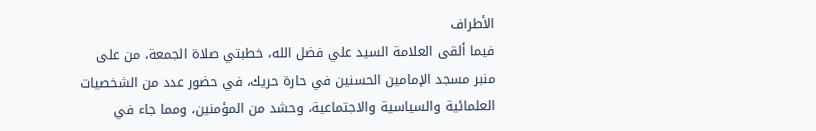الأطراف
فیما ألقى العلامة السيد علي فضل الله، خطبتي صلاة الجمعة، من على منبر مسجد الإمامين الحسنين في حارة حريك، في حضور عدد من الشخصيات العلمائية والسياسية والاجتماعية، وحشد من المؤمنين، ومما جاء في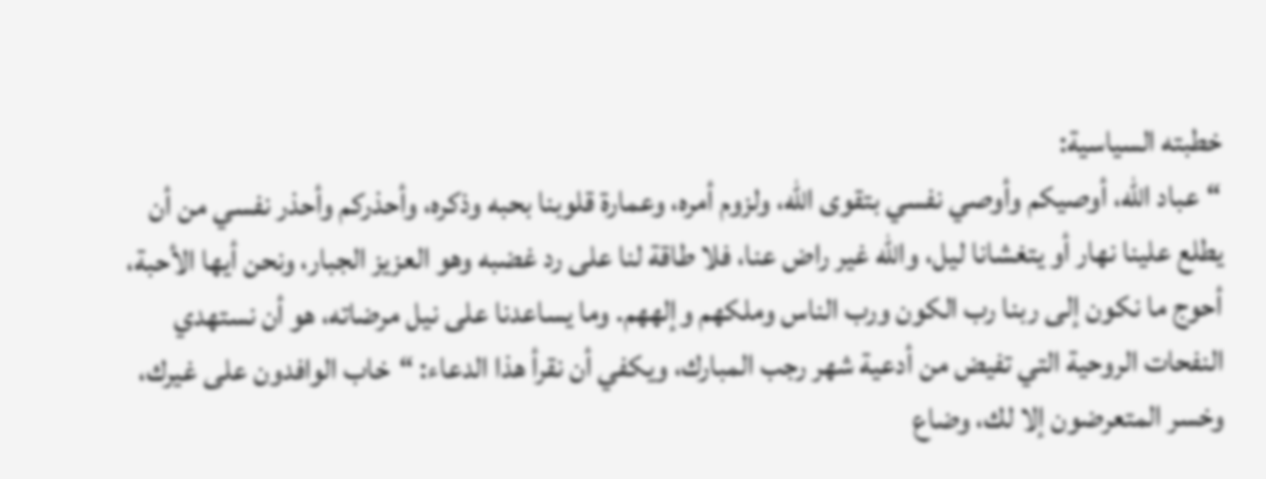خطبته السياسية:
“عباد الله، أوصيكم وأوصي نفسي بتقوى الله، ولزوم أمره، وعمارة قلوبنا بحبه وذكره، وأحذركم وأحذر نفسي من أن يطلع علينا نهار أو يتغشانا ليل، والله غير راض عنا، فلا طاقة لنا على رد غضبه وهو العزيز الجبار، ونحن أيها الأحبة، أحوج ما نكون إلى ربنا رب الكون ورب الناس وملكهم وإلههم. وما يساعدنا على نيل مرضاته، هو أن نستهدي النفحات الروحية التي تفيض من أدعية شهر رجب المبارك، ويكفي أن نقرأ هذا الدعاء: “خاب الوافدون على غيرك، وخسر المتعرضون إلا لك، وضاع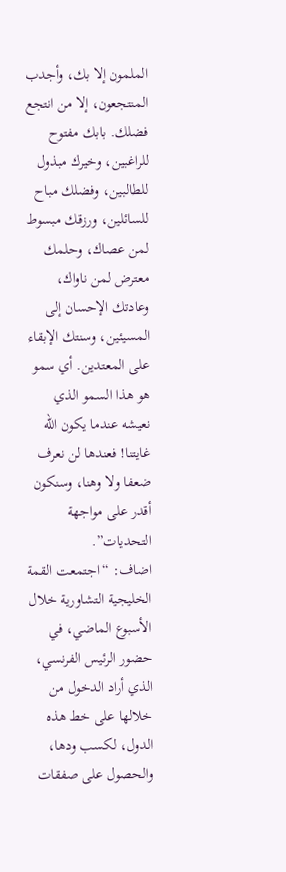الملمون إلا بك، وأجدب المنتجعون، إلا من انتجع فضلك. بابك مفتوح للراغبين، وخيرك مبذول للطالبين، وفضلك مباح للسائلين، ورزقك مبسوط لمن عصاك، وحلمك معترض لمن ناواك، وعادتك الإحسان إلى المسيئين، وسنتك الإبقاء على المعتدين. أي سمو هو هذا السمو الذي نعيشه عندما يكون الله غايتنا! فعندها لن نعرف ضعفا ولا وهنا، وسنكون أقدر على مواجهة التحديات”.
اضاف: “اجتمعت القمة الخليجية التشاورية خلال الأسبوع الماضي، في حضور الرئيس الفرنسي، الذي أراد الدخول من خلالها على خط هذه الدول، لكسب ودها، والحصول على صفقات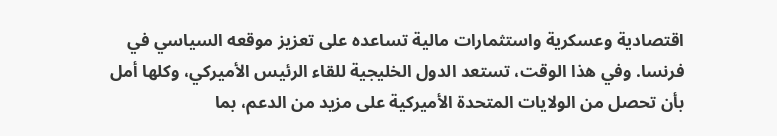اقتصادية وعسكرية واستثمارات مالية تساعده على تعزيز موقعه السياسي في فرنسا. وفي هذا الوقت، تستعد الدول الخليجية للقاء الرئيس الأميركي، وكلها أمل بأن تحصل من الولايات المتحدة الأميركية على مزيد من الدعم، بما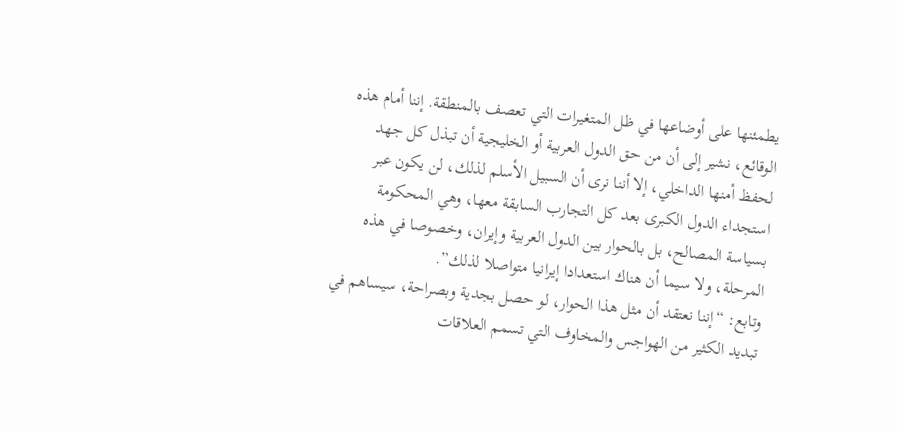يطمئنها على أوضاعها في ظل المتغيرات التي تعصف بالمنطقة. إننا أمام هذه الوقائع، نشير إلى أن من حق الدول العربية أو الخليجية أن تبذل كل جهد لحفظ أمنها الداخلي، إلا أننا نرى أن السبيل الأسلم لذلك، لن يكون عبر استجداء الدول الكبرى بعد كل التجارب السابقة معها، وهي المحكومة بسياسة المصالح، بل بالحوار بين الدول العربية وإيران، وخصوصا في هذه المرحلة، ولا سيما أن هناك استعدادا إيرانيا متواصلا لذلك”.
وتابع: “إننا نعتقد أن مثل هذا الحوار، لو حصل بجدية وبصراحة، سيساهم في تبديد الكثير من الهواجس والمخاوف التي تسمم العلاقات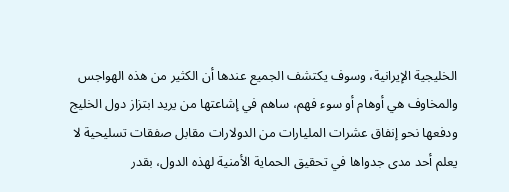الخليجية الإيرانية، وسوف يكتشف الجميع عندها أن الكثير من هذه الهواجس والمخاوف هي أوهام أو سوء فهم، ساهم في إشاعتها من يريد ابتزاز دول الخليج ودفعها نحو إنفاق عشرات المليارات من الدولارات مقابل صفقات تسليحية لا يعلم أحد مدى جدواها في تحقيق الحماية الأمنية لهذه الدول، بقدر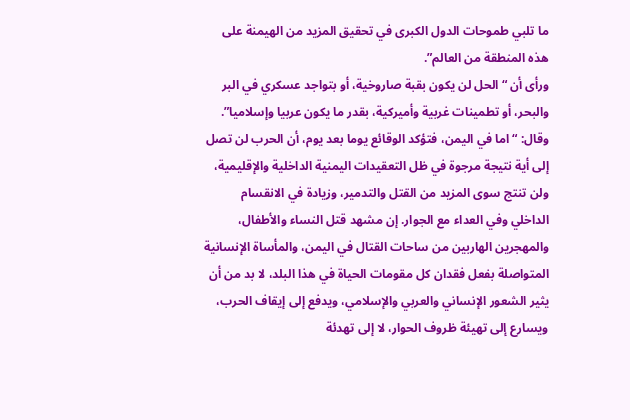ما تلبي طموحات الدول الكبرى في تحقيق المزيد من الهيمنة على هذه المنطقة من العالم”.
ورأى أن “الحل لن يكون بقبة صاروخية، أو بتواجد عسكري في البر والبحر، أو تطمينات غربية وأميركية، بقدر ما يكون عربيا وإسلاميا”.
وقال: “اما في اليمن، فتؤكد الوقائع يوما بعد يوم، أن الحرب لن تصل إلى أية نتيجة مرجوة في ظل التعقيدات اليمنية الداخلية والإقليمية، ولن تنتج سوى المزيد من القتل والتدمير، وزيادة في الانقسام الداخلي وفي العداء مع الجوار. إن مشهد قتل النساء والأطفال، والمهجرين الهاربين من ساحات القتال في اليمن، والمأساة الإنسانية المتواصلة بفعل فقدان كل مقومات الحياة في هذا البلد، لا بد من أن يثير الشعور الإنساني والعربي والإسلامي، ويدفع إلى إيقاف الحرب، ويسارع إلى تهيئة ظروف الحوار، لا إلى تهدئة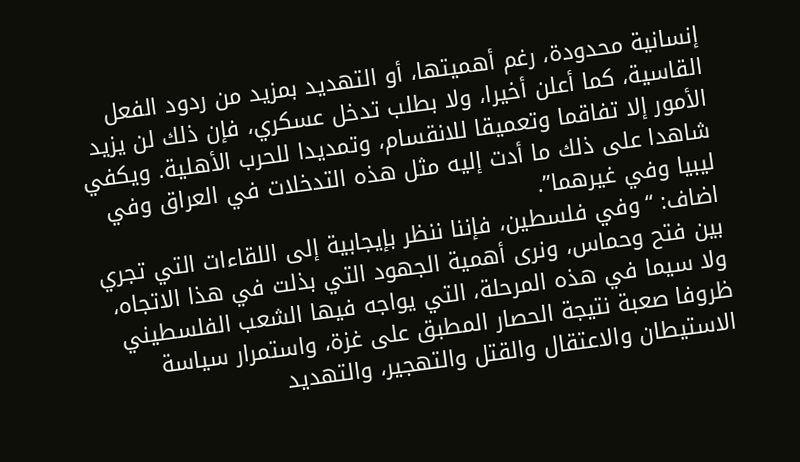إنسانية محدودة، رغم أهميتها، أو التهديد بمزيد من ردود الفعل القاسية، كما أعلن أخيرا، ولا بطلب تدخل عسكري، فإن ذلك لن يزيد الأمور إلا تفاقما وتعميقا للانقسام، وتمديدا للحرب الأهلية. ويكفي شاهدا على ذلك ما أدت إليه مثل هذه التدخلات في العراق وفي ليبيا وفي غيرهما”.
اضاف: “وفي فلسطين، فإننا ننظر بإيجابية إلى اللقاءات التي تجري بين فتح وحماس، ونرى أهمية الجهود التي بذلت في هذا الاتجاه، ولا سيما في هذه المرحلة، التي يواجه فيها الشعب الفلسطيني ظروفا صعبة نتيجة الحصار المطبق على غزة، واستمرار سياسة الاستيطان والاعتقال والقتل والتهجير، والتهديد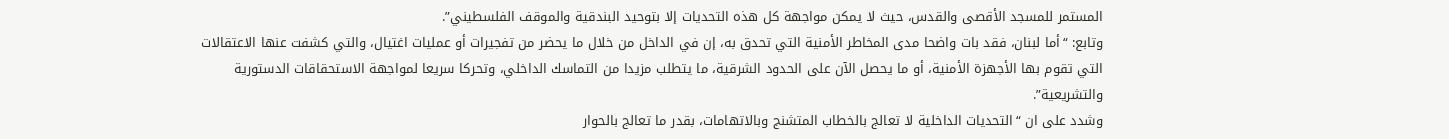المستمر للمسجد الأقصى والقدس، حيث لا يمكن مواجهة كل هذه التحديات إلا بتوحيد البندقية والموقف الفلسطيني”.
وتابع: “أما لبنان، فقد بات واضحا مدى المخاطر الأمنية التي تحدق به، إن في الداخل من خلال ما يحضر من تفجيرات أو عمليات اغتيال، والتي كشفت عنها الاعتقالات التي تقوم بها الأجهزة الأمنية، أو ما يحصل الآن على الحدود الشرقية، ما يتطلب مزيدا من التماسك الداخلي، وتحركا سريعا لمواجهة الاستحقاقات الدستورية والتشريعية”.
وشدد على ان “التحديات الداخلية لا تعالج بالخطاب المتشنج وبالاتهامات، بقدر ما تعالج بالحوار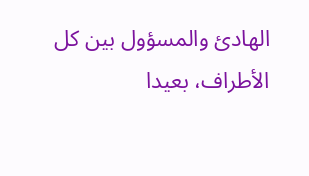الهادئ والمسؤول بين كل الأطراف، بعيدا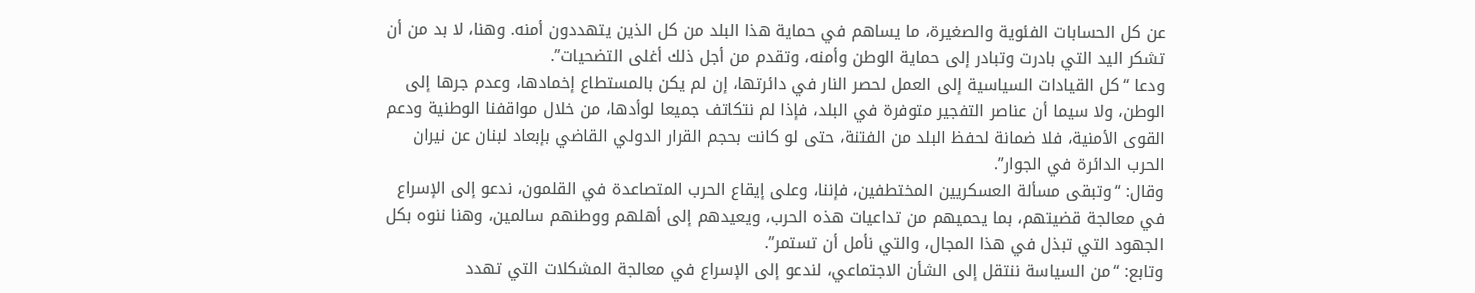عن كل الحسابات الفئوية والصغيرة، ما يساهم في حماية هذا البلد من كل الذين يتهددون أمنه. وهنا، لا بد من أن تشكر اليد التي بادرت وتبادر إلى حماية الوطن وأمنه، وتقدم من أجل ذلك أغلى التضحيات”.
ودعا “كل القيادات السياسية إلى العمل لحصر النار في دائرتها، إن لم يكن بالمستطاع إخمادها، وعدم جرها إلى الوطن، ولا سيما أن عناصر التفجير متوفرة في البلد، فإذا لم نتكاتف جميعا لوأدها، من خلال مواقفنا الوطنية ودعم القوى الأمنية، فلا ضمانة لحفظ البلد من الفتنة، حتى لو كانت بحجم القرار الدولي القاضي بإبعاد لبنان عن نيران الحرب الدائرة في الجوار”.
وقال: “وتبقى مسألة العسكريين المختطفين، فإننا، وعلى إيقاع الحرب المتصاعدة في القلمون، ندعو إلى الإسراع في معالجة قضيتهم، بما يحميهم من تداعيات هذه الحرب، ويعيدهم إلى أهلهم ووطنهم سالمين، وهنا ننوه بكل الجهود التي تبذل في هذا المجال، والتي نأمل أن تستمر”.
وتابع: “من السياسة ننتقل إلى الشأن الاجتماعي، لندعو إلى الإسراع في معالجة المشكلات التي تهدد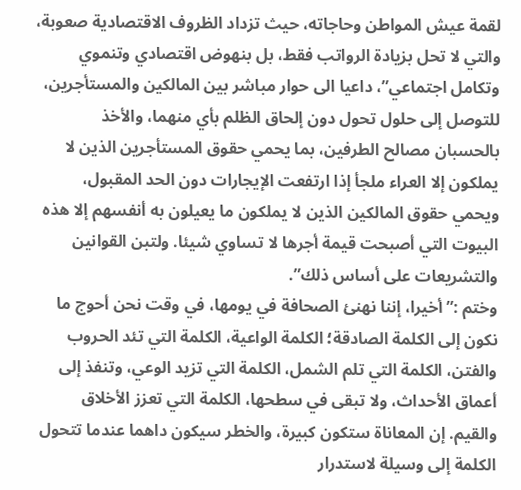لقمة عيش المواطن وحاجاته، حيث تزداد الظروف الاقتصادية صعوبة، والتي لا تحل بزيادة الرواتب فقط، بل بنهوض اقتصادي وتنموي وتكامل اجتماعي”، داعيا الى حوار مباشر بين المالكين والمستأجرين، للتوصل إلى حلول تحول دون إلحاق الظلم بأي منهما، والأخذ بالحسبان مصالح الطرفين، بما يحمي حقوق المستأجرين الذين لا يملكون إلا العراء ملجأ إذا ارتفعت الإيجارات دون الحد المقبول، ويحمي حقوق المالكين الذين لا يملكون ما يعيلون به أنفسهم إلا هذه البيوت التي أصبحت قيمة أجرها لا تساوي شيئا. ولتبن القوانين والتشريعات على أساس ذلك”.
وختم :”أخيرا، إننا نهنئ الصحافة في يومها، في وقت نحن أحوج ما نكون إلى الكلمة الصادقة؛ الكلمة الواعية، الكلمة التي تئد الحروب والفتن، الكلمة التي تلم الشمل، الكلمة التي تزيد الوعي، وتنفذ إلى أعماق الأحداث، ولا تبقى في سطحها، الكلمة التي تعزز الأخلاق والقيم. إن المعاناة ستكون كبيرة، والخطر سيكون داهما عندما تتحول الكلمة إلى وسيلة لاستدرار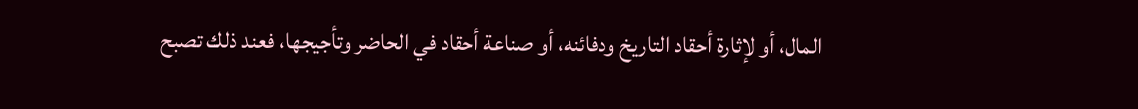المال، أو لإثارة أحقاد التاريخ ودفائنه، أو صناعة أحقاد في الحاضر وتأجيجها، فعند ذلك تصبح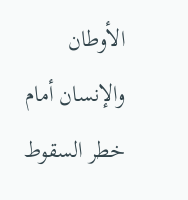الأوطان والإنسان أمام خطر السقوط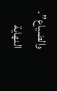والضياع”.
النهایة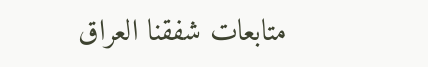متابعات شفقنا العراق